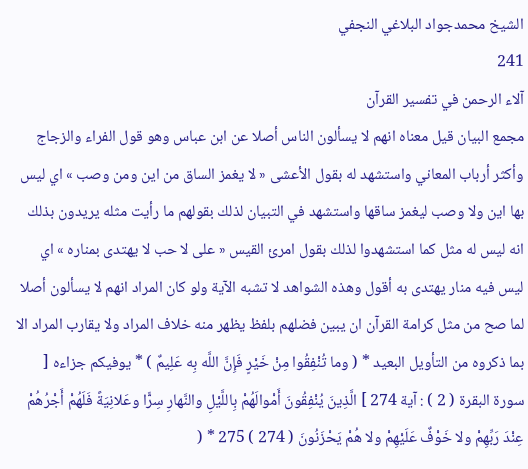الشيخ محمدجواد البلاغي النجفي
241
آلاء الرحمن في تفسير القرآن
مجمع البيان قيل معناه انهم لا يسألون الناس أصلا عن ابن عباس وهو قول الفراء والزجاج وأكثر أرباب المعاني واستشهد له بقول الأعشى « لا يغمز الساق من اين ومن وصب » اي ليس بها اين ولا وصب ليغمز ساقها واستشهد في التبيان لذلك بقولهم ما رأيت مثله يريدون بذلك انه ليس له مثل كما استشهدوا لذلك بقول امرئ القيس « على لا حب لا يهتدى بمناره » اي ليس فيه منار يهتدى به أقول وهذه الشواهد لا تشبه الآية ولو كان المراد انهم لا يسألون أصلا لما صح من مثل كرامة القرآن ان يبين فضلهم بلفظ يظهر منه خلاف المراد ولا يقارب المراد الا بما ذكروه من التأويل البعيد * ( وما تُنْفِقُوا مِنْ خَيْرٍ فَإِنَّ اللَّه بِه عَلِيمٌ ) * يوفيكم جزاءه [ سورة البقرة ( 2 ) : آية 274 ] الَّذِينَ يُنْفِقُونَ أَمْوالَهُمْ بِاللَّيْلِ والنَّهارِ سِرًّا وعَلانِيَةً فَلَهُمْ أَجْرُهُمْ عِنْدَ رَبِّهِمْ ولا خَوْفٌ عَلَيْهِمْ ولا هُمْ يَحْزَنُونَ ( 274 ) 275 * (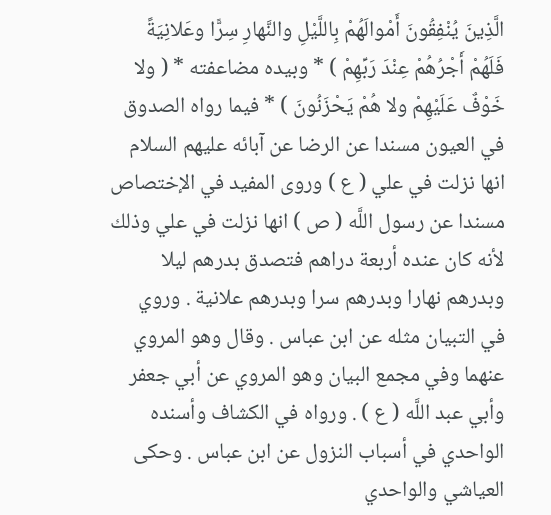الَّذِينَ يُنْفِقُونَ أَمْوالَهُمْ بِاللَّيْلِ والنَّهارِ سِرًّا وعَلانِيَةً فَلَهُمْ أَجْرُهُمْ عِنْدَ رَبِّهِمْ ) * وبيده مضاعفته * ( ولا خَوْفٌ عَلَيْهِمْ ولا هُمْ يَحْزَنُونَ ) * فيما رواه الصدوق في العيون مسندا عن الرضا عن آبائه عليهم السلام انها نزلت في علي ( ع ) وروى المفيد في الإختصاص مسندا عن رسول اللَّه ( ص ) انها نزلت في علي وذلك لأنه كان عنده أربعة دراهم فتصدق بدرهم ليلا وبدرهم نهارا وبدرهم سرا وبدرهم علانية . وروي في التبيان مثله عن ابن عباس . وقال وهو المروي عنهما وفي مجمع البيان وهو المروي عن أبي جعفر وأبي عبد اللَّه ( ع ) . ورواه في الكشاف وأسنده الواحدي في أسباب النزول عن ابن عباس . وحكى العياشي والواحدي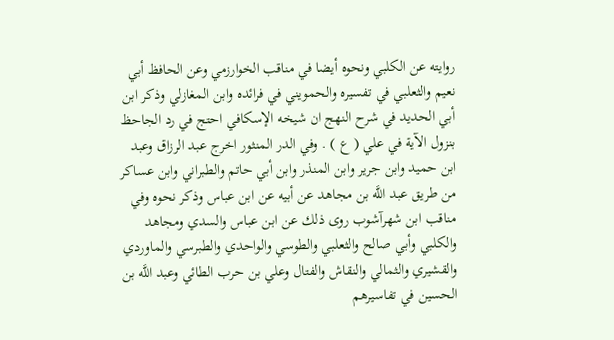روايته عن الكلبي ونحوه أيضا في مناقب الخوارزمي وعن الحافظ أبي نعيم والثعلبي في تفسيره والحمويني في فرائده وابن المغازلي وذكر ابن أبي الحديد في شرح النهج ان شيخه الإسكافي احتج في رد الجاحظ بنزول الآية في علي ( ع ) . وفي الدر المنثور اخرج عبد الرزاق وعبد ابن حميد وابن جرير وابن المنذر وابن أبي حاتم والطبراني وابن عساكر من طريق عبد اللَّه بن مجاهد عن أبيه عن ابن عباس وذكر نحوه وفي مناقب ابن شهرآشوب روى ذلك عن ابن عباس والسدي ومجاهد والكلبي وأبي صالح والثعلبي والطوسي والواحدي والطبرسي والماوردي والقشيري والثمالي والنقاش والفتال وعلي بن حرب الطائي وعبد اللَّه بن الحسين في تفاسيرهم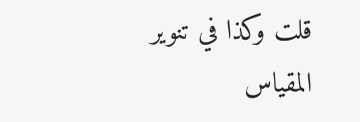قلت وكذا في تنوير المقياس